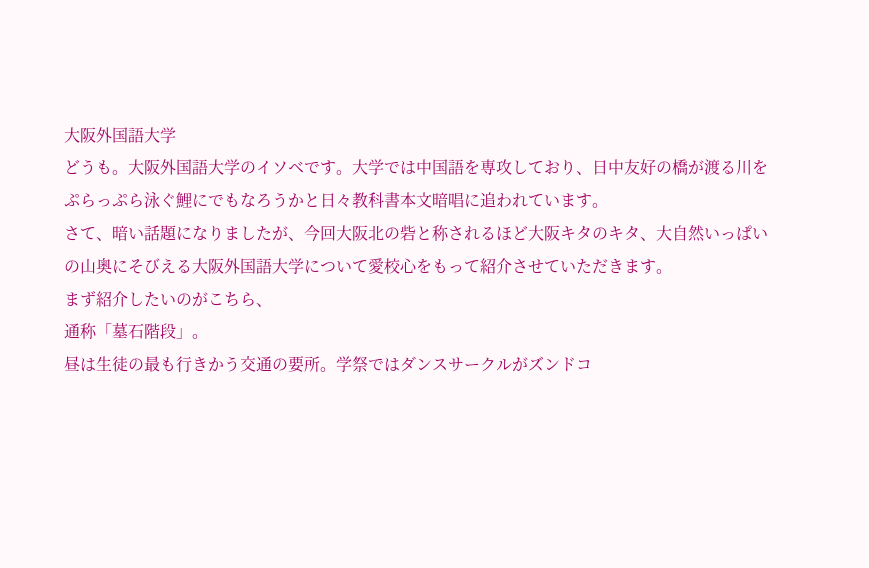大阪外国語大学
どうも。大阪外国語大学のイソベです。大学では中国語を専攻しており、日中友好の橋が渡る川をぷらっぷら泳ぐ鯉にでもなろうかと日々教科書本文暗唱に追われています。
さて、暗い話題になりましたが、今回大阪北の砦と称されるほど大阪キタのキタ、大自然いっぱいの山奥にそびえる大阪外国語大学について愛校心をもって紹介させていただきます。
まず紹介したいのがこちら、
通称「墓石階段」。
昼は生徒の最も行きかう交通の要所。学祭ではダンスサークルがズンドコ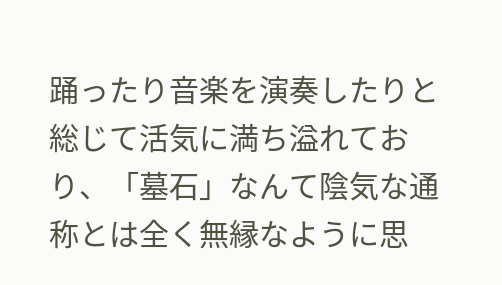踊ったり音楽を演奏したりと総じて活気に満ち溢れており、「墓石」なんて陰気な通称とは全く無縁なように思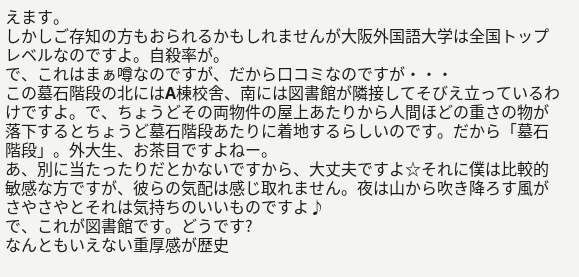えます。
しかしご存知の方もおられるかもしれませんが大阪外国語大学は全国トップレベルなのですよ。自殺率が。
で、これはまぁ噂なのですが、だから口コミなのですが・・・
この墓石階段の北にはA棟校舎、南には図書館が隣接してそびえ立っているわけですよ。で、ちょうどその両物件の屋上あたりから人間ほどの重さの物が落下するとちょうど墓石階段あたりに着地するらしいのです。だから「墓石階段」。外大生、お茶目ですよねー。
あ、別に当たったりだとかないですから、大丈夫ですよ☆それに僕は比較的敏感な方ですが、彼らの気配は感じ取れません。夜は山から吹き降ろす風がさやさやとそれは気持ちのいいものですよ♪
で、これが図書館です。どうです?
なんともいえない重厚感が歴史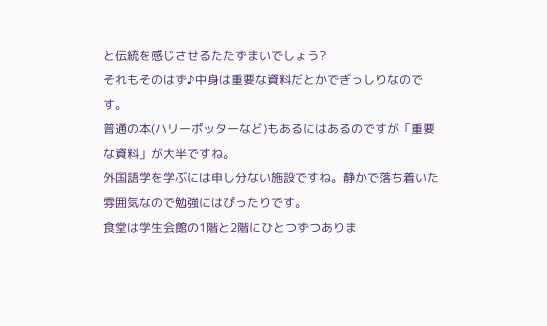と伝統を感じさせるたたずまいでしょう?
それもそのはず♪中身は重要な資料だとかでぎっしりなのです。
普通の本(ハリーポッターなど)もあるにはあるのですが「重要な資料」が大半ですね。
外国語学を学ぶには申し分ない施設ですね。静かで落ち着いた雰囲気なので勉強にはぴったりです。
食堂は学生会館の1階と2階にひとつずつありま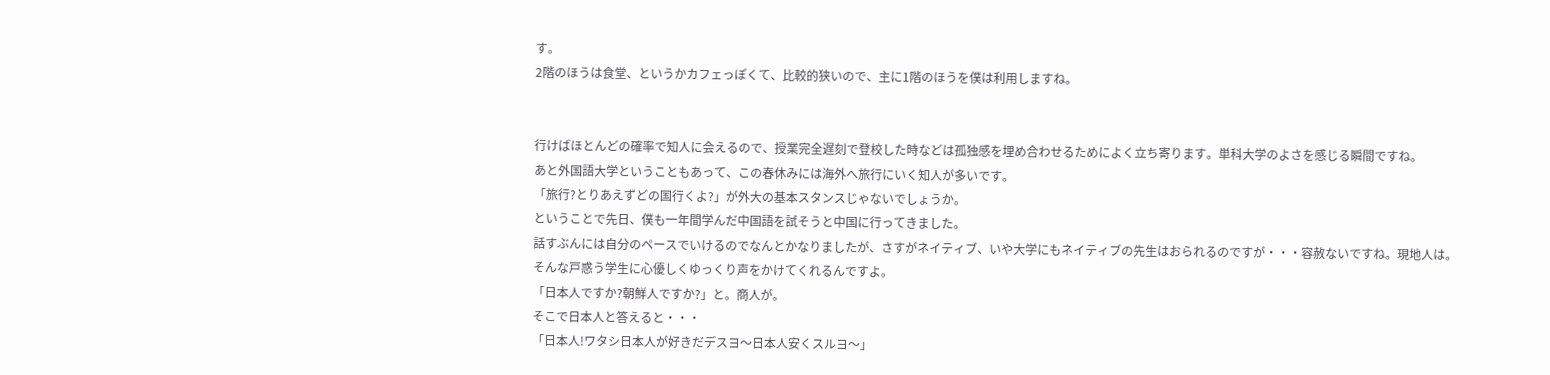す。
2階のほうは食堂、というかカフェっぽくて、比較的狭いので、主に1階のほうを僕は利用しますね。


行けばほとんどの確率で知人に会えるので、授業完全遅刻で登校した時などは孤独感を埋め合わせるためによく立ち寄ります。単科大学のよさを感じる瞬間ですね。
あと外国語大学ということもあって、この春休みには海外へ旅行にいく知人が多いです。
「旅行?とりあえずどの国行くよ?」が外大の基本スタンスじゃないでしょうか。
ということで先日、僕も一年間学んだ中国語を試そうと中国に行ってきました。
話すぶんには自分のペースでいけるのでなんとかなりましたが、さすがネイティブ、いや大学にもネイティブの先生はおられるのですが・・・容赦ないですね。現地人は。
そんな戸惑う学生に心優しくゆっくり声をかけてくれるんですよ。
「日本人ですか?朝鮮人ですか?」と。商人が。
そこで日本人と答えると・・・
「日本人!ワタシ日本人が好きだデスヨ〜日本人安くスルヨ〜」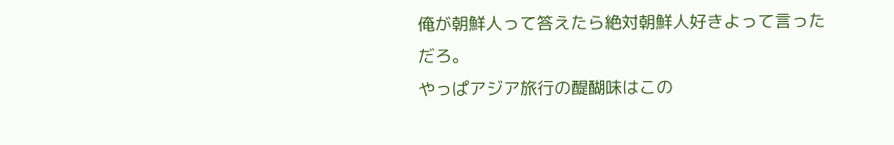俺が朝鮮人って答えたら絶対朝鮮人好きよって言っただろ。
やっぱアジア旅行の醍醐味はこの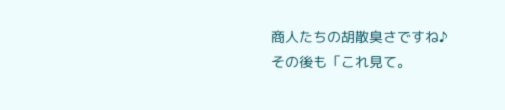商人たちの胡散臭さですね♪
その後も「これ見て。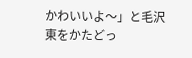かわいいよ〜」と毛沢東をかたどっ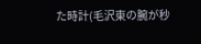た時計(毛沢東の腕が秒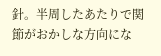針。半周したあたりで関節がおかしな方向にな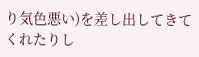り気色悪い)を差し出してきてくれたりし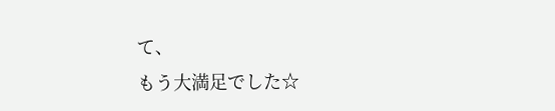て、
もう大満足でした☆